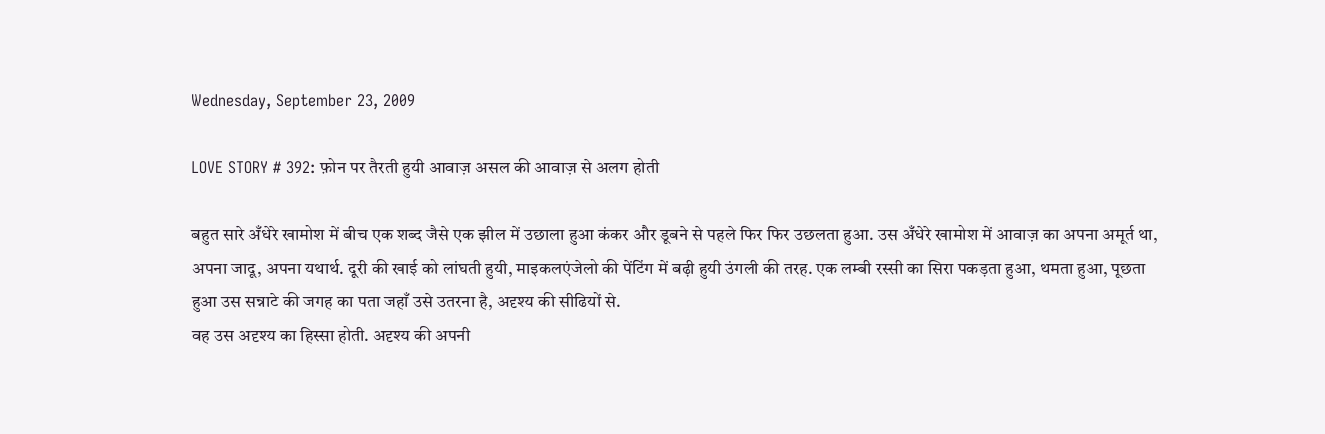Wednesday, September 23, 2009

LOVE STORY # 392: फ़ोन पर तैरती हुयी आवाज़ असल की आवाज़ से अलग होती

बहुत सारे अँधेरे खामोश में बीच एक शब्द जैसे एक झील में उछाला हुआ कंकर और डूबने से पहले फिर फिर उछलता हुआ. उस अँधेरे खामोश में आवाज़ का अपना अमूर्त था, अपना जादू, अपना यथार्थ. दूरी की खाई को लांघती हुयी, माइकलएंजेलो की पेंटिंग में बढ़ी हुयी उंगली की तरह. एक लम्बी रस्सी का सिरा पकड़ता हुआ, थमता हुआ, पूछता हुआ उस सन्नाटे की जगह का पता जहाँ उसे उतरना है, अदृश्य की सीढियों से.
वह उस अदृश्य का हिस्सा होती. अदृश्य की अपनी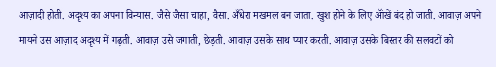आज़ादी होती. अदृश्य का अपना विन्यास. जैसे जैसा चाहा, वैसा. अँधेरा मखमल बन जाता. खुश होने के लिए ऑंखें बंद हो जाती. आवाज़ अपने मायने उस आज़ाद अदृश्य में गढ़ती. आवाज़ उसे जगाती, छेड़ती. आवाज़ उसके साथ प्यार करती. आवाज़ उसके बिस्तर की सलवटों को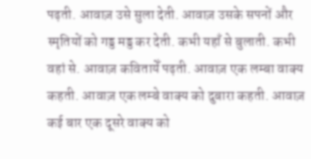पढ़ती. आवाज़ उसे सुला देती. आवाज़ उसके सपनों और स्मृतियों को गड्ड मड्ड कर देती. कभी यहाँ से बुलाती. कभी वहां से. आवाज़ कवितायेँ पढ़ती. आवाज़ एक लम्बा वाक्य कहती. आवाज़ एक लम्बे वाक्य को दुबारा कहती. आवाज़ कई बार एक दूसरे वाक्य को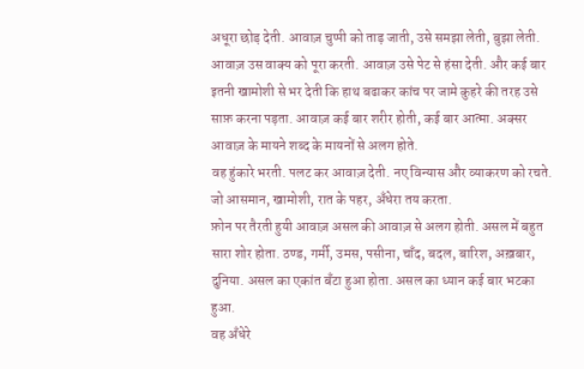अधूरा छोड़ देती. आवाज़ चुप्पी को ताड़ जाती, उसे समझा लेती, बुझा लेती. आवाज़ उस वाक्य को पूरा करती. आवाज़ उसे पेट से हंसा देती. और कई बार इतनी खामोशी से भर देती कि हाथ बढाकर कांच पर जामे कुहरे की तरह उसे साफ़ करना पड़ता. आवाज़ कई बार शरीर होती, कई बार आत्मा. अक्सर आवाज़ के मायने शब्द के मायनों से अलग होते.
वह हुंकारे भरती. पलट कर आवाज़ देती. नए विन्यास और व्याकरण को रचते. जो आसमान, खामोशी, रात के पहर, अँधेरा तय करता.
फ़ोन पर तैरती हुयी आवाज़ असल की आवाज़ से अलग होती. असल में बहुत सारा शोर होता. ठण्ड, गर्मी, उमस, पसीना, चाँद, बदल, बारिश, अख़बार, दुनिया. असल का एकांत बँटा हुआ होता. असल का ध्यान कई बार भटका हुआ.
वह अँधेरे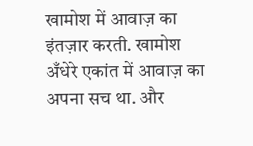खामोश में आवाज़ का इंतज़ार करती. खामोश अँधेरे एकांत में आवाज़ का अपना सच था. और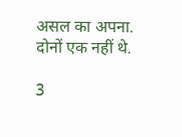असल का अपना. दोनों एक नहीं थे.

3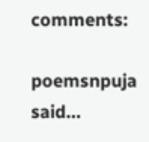comments:

poemsnpuja said...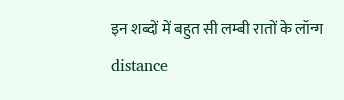इन शब्दों में बहुत सी लम्बी रातों के लॉन्ग distance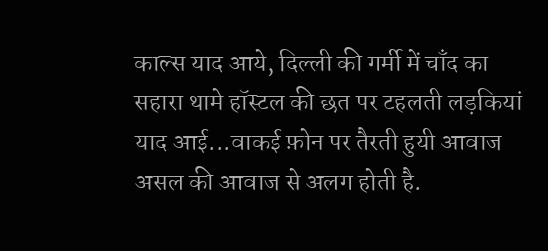काल्स याद आये, दिल्ली की गर्मी में चाँद का सहारा थामे हॉस्टल की छत पर टहलती लड़कियां याद आई...वाकई फ़ोन पर तैरती हुयी आवाज असल की आवाज से अलग होती है.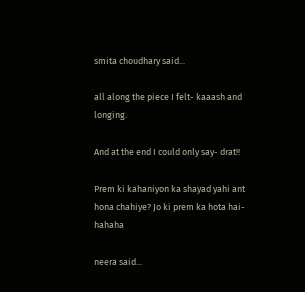smita choudhary said...

all along the piece I felt- kaaash and longing.

And at the end I could only say- drat!!

Prem ki kahaniyon ka shayad yahi ant hona chahiye? Jo ki prem ka hota hai- hahaha

neera said...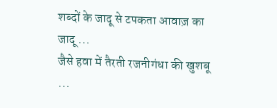शब्दों के जादू से टपकता आवाज़ का जादू ...
जैसे हवा में तैरती रजनीगंधा की खुशबू ...